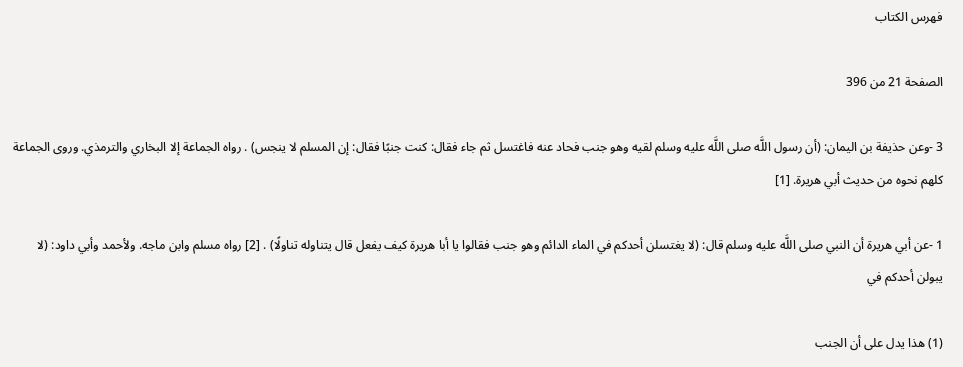فهرس الكتاب

الصفحة 21 من 396

3 -وعن حذيفة بن اليمان: (أن رسول اللَّه صلى اللَّه عليه وسلم لقيه وهو جنب فحاد عنه فاغتسل ثم جاء فقال: كنت جنبًا فقال: إن المسلم لا ينجس) . رواه الجماعة إلا البخاري والترمذي. وروى الجماعة كلهم نحوه من حديث أبي هريرة. [1]

1 -عن أبي هريرة أن النبي صلى اللَّه عليه وسلم قال: (لا يغتسلن أحدكم في الماء الدائم وهو جنب فقالوا يا أبا هريرة كيف يفعل قال يتناوله تناولًا) . [2] رواه مسلم وابن ماجه. ولأحمد وأبي داود: (لا يبولن أحدكم في

(1) هذا يدل على أن الجنب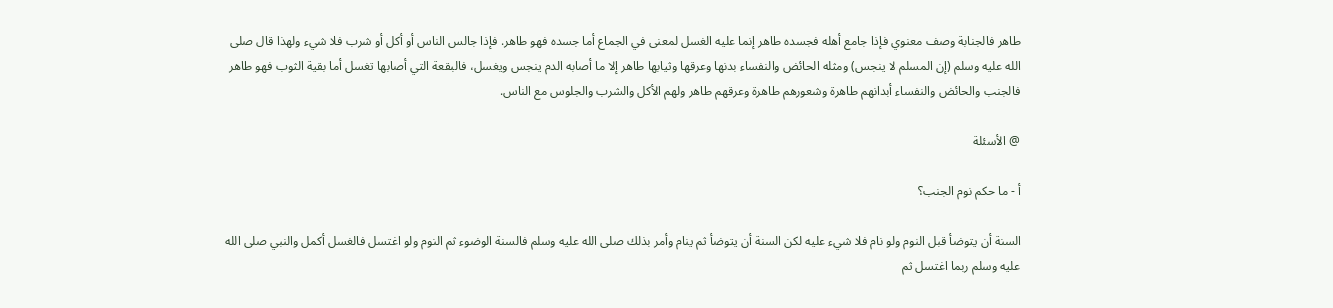طاهر فالجنابة وصف معنوي فإذا جامع أهله فجسده طاهر إنما عليه الغسل لمعنى في الجماع أما جسده فهو طاهر. فإذا جالس الناس أو أكل أو شرب فلا شيء ولهذا قال صلى الله عليه وسلم (إن المسلم لا ينجس) ومثله الحائض والنفساء بدنها وعرقها وثيابها طاهر إلا ما أصابه الدم ينجس ويغسل، فالبقعة التي أصابها تغسل أما بقية الثوب فهو طاهر فالجنب والحائض والنفساء أبدانهم طاهرة وشعورهم طاهرة وعرقهم طاهر ولهم الأكل والشرب والجلوس مع الناس.

@ الأسئلة

أ - ما حكم نوم الجنب؟

السنة أن يتوضأ قبل النوم ولو نام فلا شيء عليه لكن السنة أن يتوضأ ثم ينام وأمر بذلك صلى الله عليه وسلم فالسنة الوضوء ثم النوم ولو اغتسل فالغسل أكمل والنبي صلى الله عليه وسلم ربما اغتسل ثم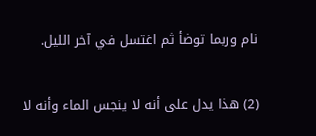نام وربما توضأ ثم اغتسل في آخر الليل.

(2) هذا يدل على أنه لا ينجس الماء وأنه لا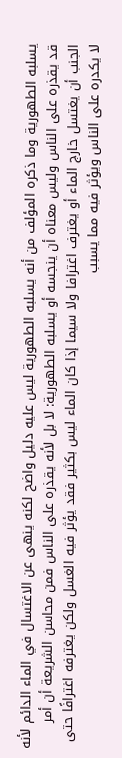يسلبه الطهورية وما ذكره المؤلف من أنه يسلبه الطهورية ليس عليه دليل واضح لكنه ينهى عن الاغتسال في الماء الدائم لأنه قد يقذره على الناس وليس معناه أن ينجسه أو يسلبه الطهورية: لا بل لأنه يقذره على الناس فمن محاسن الشريعة أن أمر الجنب أن يغتسل خارج الماء أو يغترف اغترافا ولا سيما إذا كان الماء ليس بكثير فقد يؤثر فيه الغسل ولكن يغترفه اغترافًا حتى لا يكدره على الناس ويؤثر فيه مما يسبب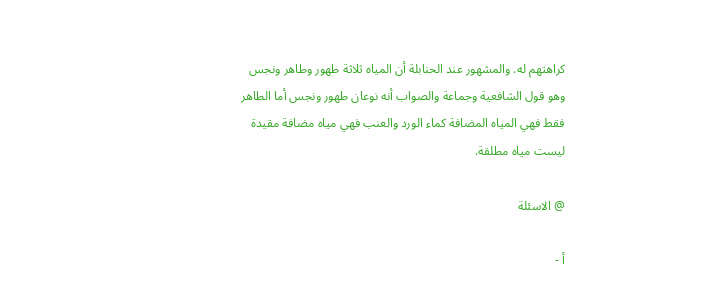كراهتهم له. والمشهور عند الحنابلة أن المياه ثلاثة طهور وطاهر ونجس وهو قول الشافعية وجماعة والصواب أنه نوعان طهور ونجس أما الطاهر فقط فهي المياه المضافة كماء الورد والعنب فهي مياه مضافة مقيدة ليست مياه مطلقة.

@ الاسئلة

أ -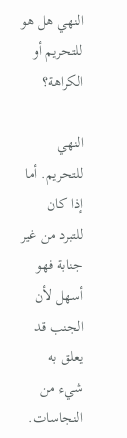النهي هل هو للتحريم أو الكراهة؟

النهي للتحريم. أما إذا كان للتبرد من غير جنابة فهو أسهل لأن الجنب قد يعلق به شيء من النجاسات.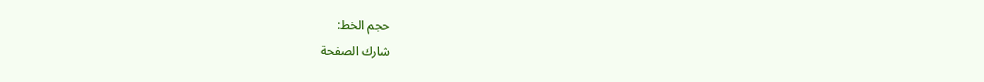حجم الخط:
شارك الصفحة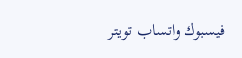فيسبوك واتساب تويتر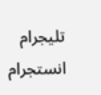تليجرام انستجرام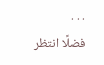. . .
فضلًا انتظر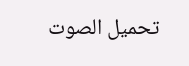تحميل الصوت